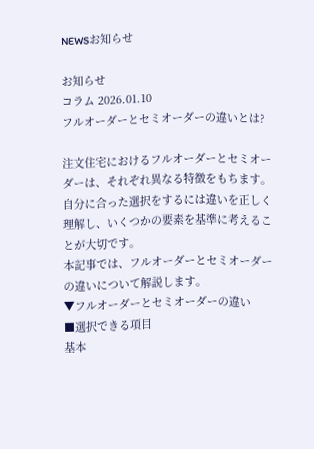NEWSお知らせ

お知らせ
コラム 2026.01.10
フルオーダーとセミオーダーの違いとは?

注文住宅におけるフルオーダーとセミオーダーは、それぞれ異なる特徴をもちます。
自分に合った選択をするには違いを正しく理解し、いくつかの要素を基準に考えることが大切です。
本記事では、フルオーダーとセミオーダーの違いについて解説します。
▼フルオーダーとセミオーダーの違い
■選択できる項目
基本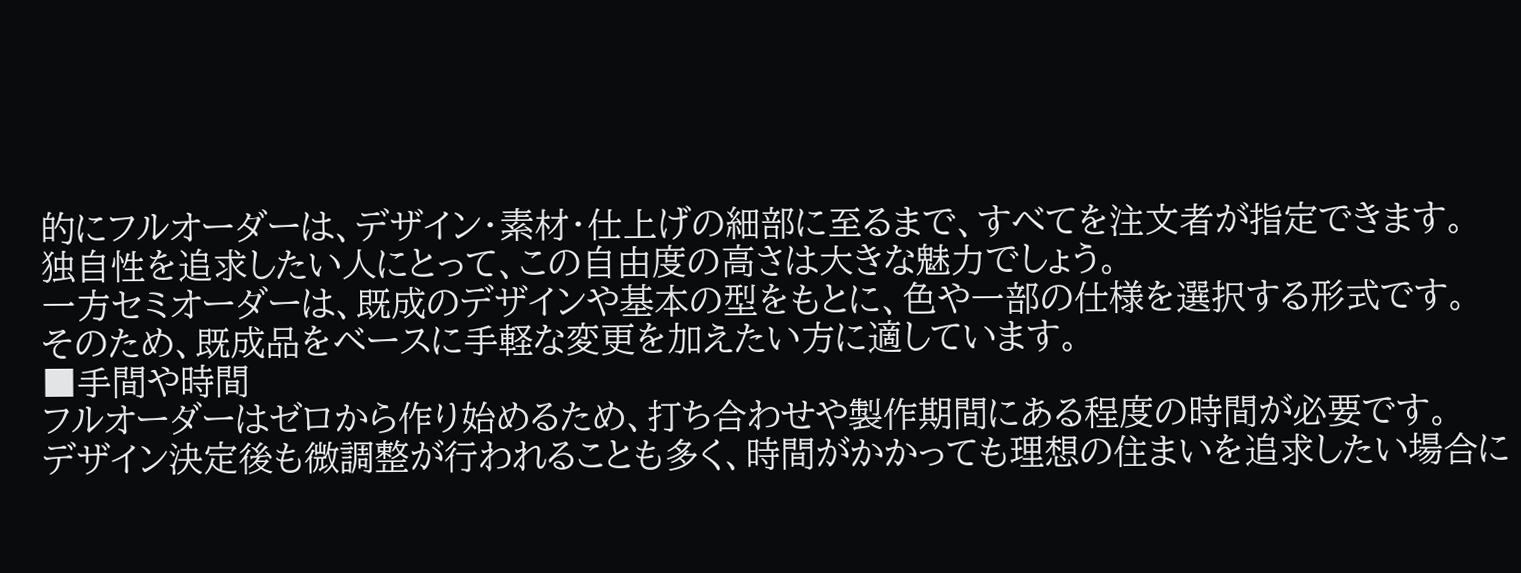的にフルオーダーは、デザイン・素材・仕上げの細部に至るまで、すべてを注文者が指定できます。
独自性を追求したい人にとって、この自由度の高さは大きな魅力でしょう。
一方セミオーダーは、既成のデザインや基本の型をもとに、色や一部の仕様を選択する形式です。
そのため、既成品をベースに手軽な変更を加えたい方に適しています。
■手間や時間
フルオーダーはゼロから作り始めるため、打ち合わせや製作期間にある程度の時間が必要です。
デザイン決定後も微調整が行われることも多く、時間がかかっても理想の住まいを追求したい場合に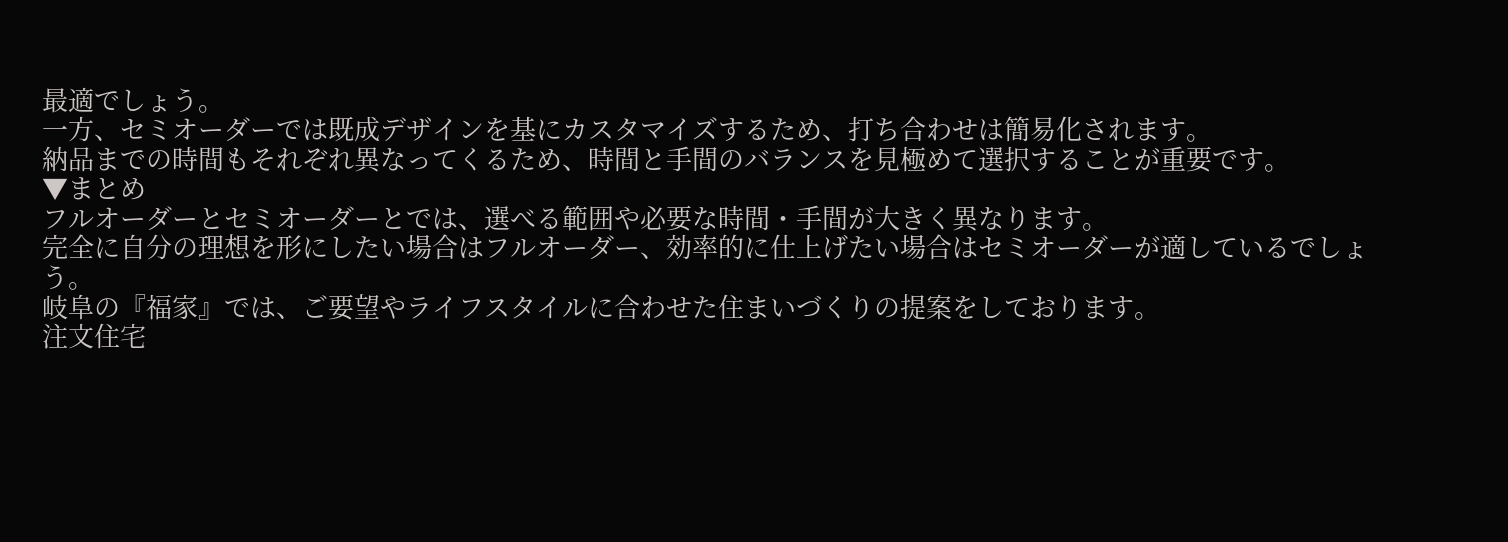最適でしょう。
一方、セミオーダーでは既成デザインを基にカスタマイズするため、打ち合わせは簡易化されます。
納品までの時間もそれぞれ異なってくるため、時間と手間のバランスを見極めて選択することが重要です。
▼まとめ
フルオーダーとセミオーダーとでは、選べる範囲や必要な時間・手間が大きく異なります。
完全に自分の理想を形にしたい場合はフルオーダー、効率的に仕上げたい場合はセミオーダーが適しているでしょう。
岐阜の『福家』では、ご要望やライフスタイルに合わせた住まいづくりの提案をしております。
注文住宅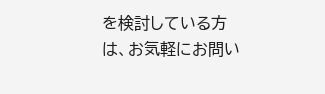を検討している方は、お気軽にお問い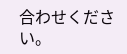合わせください。